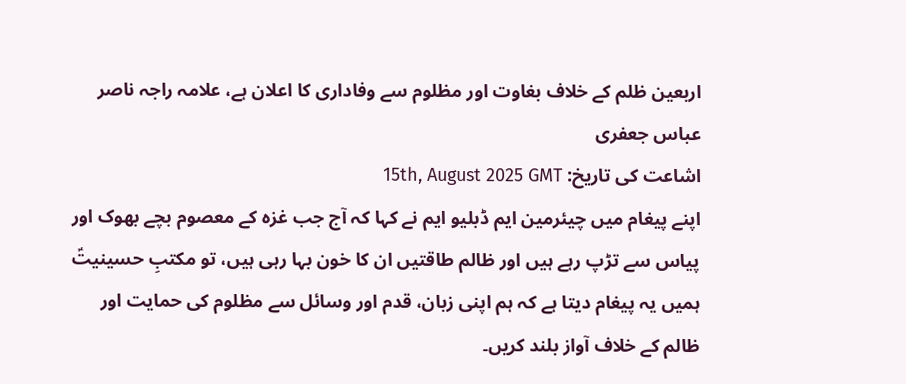اربعین ظلم کے خلاف بغاوت اور مظلوم سے وفاداری کا اعلان ہے، علامہ راجہ ناصر عباس جعفری
اشاعت کی تاریخ: 15th, August 2025 GMT
اپنے پیغام میں چیئرمین ایم ڈبلیو ایم نے کہا کہ آج جب غزہ کے معصوم بچے بھوک اور پیاس سے تڑپ رہے ہیں اور ظالم طاقتیں ان کا خون بہا رہی ہیں، تو مکتبِ حسینیتؑ ہمیں یہ پیغام دیتا ہے کہ ہم اپنی زبان، قدم اور وسائل سے مظلوم کی حمایت اور ظالم کے خلاف آواز بلند کریں۔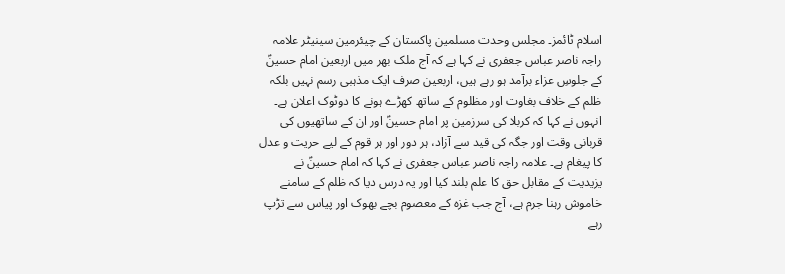اسلام ٹائمز۔ مجلس وحدت مسلمین پاکستان کے چیئرمین سینیٹر علامہ راجہ ناصر عباس جعفری نے کہا ہے کہ آج ملک بھر میں اربعین امام حسینؑ کے جلوسِ عزاء برآمد ہو رہے ہیں، اربعین صرف ایک مذہبی رسم نہیں بلکہ ظلم کے خلاف بغاوت اور مظلوم کے ساتھ کھڑے ہونے کا دوٹوک اعلان ہے۔ انہوں نے کہا کہ کربلا کی سرزمین پر امام حسینؑ اور ان کے ساتھیوں کی قربانی وقت اور جگہ کی قید سے آزاد، ہر دور اور ہر قوم کے لیے حریت و عدل کا پیغام ہے۔ علامہ راجہ ناصر عباس جعفری نے کہا کہ امام حسینؑ نے یزیدیت کے مقابل حق کا علم بلند کیا اور یہ درس دیا کہ ظلم کے سامنے خاموش رہنا جرم ہے، آج جب غزہ کے معصوم بچے بھوک اور پیاس سے تڑپ رہے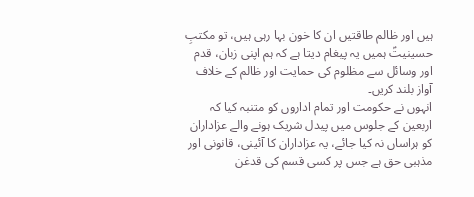ہیں اور ظالم طاقتیں ان کا خون بہا رہی ہیں، تو مکتبِ حسینیتؑ ہمیں یہ پیغام دیتا ہے کہ ہم اپنی زبان، قدم اور وسائل سے مظلوم کی حمایت اور ظالم کے خلاف آواز بلند کریں۔
انہوں نے حکومت اور تمام اداروں کو متنبہ کیا کہ اربعین کے جلوس میں پیدل شریک ہونے والے عزاداران کو ہراساں نہ کیا جائے، یہ عزاداران کا آئینی، قانونی اور مذہبی حق ہے جس پر کسی قسم کی قدغن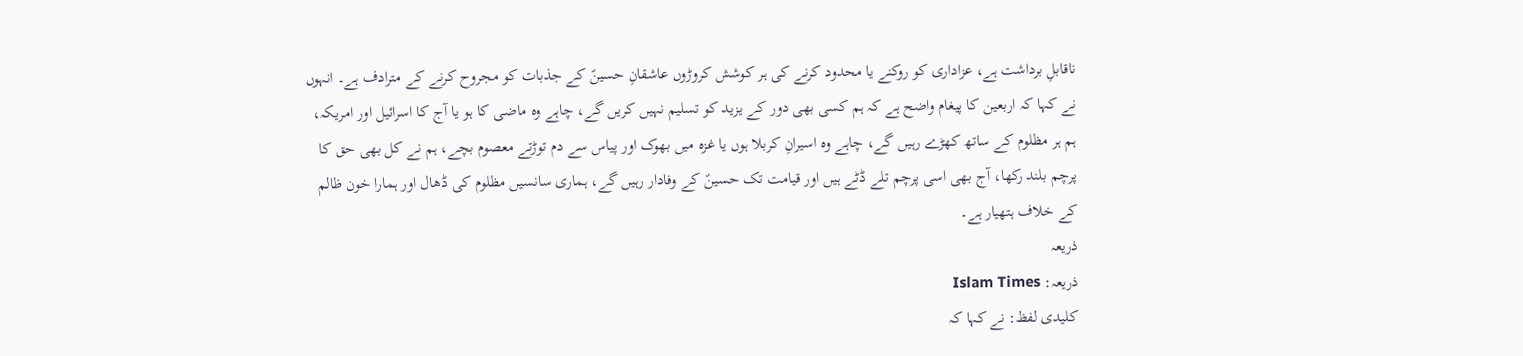ناقابلِ برداشت ہے، عزاداری کو روکنے یا محدود کرنے کی ہر کوشش کروڑوں عاشقانِ حسینؑ کے جذبات کو مجروح کرنے کے مترادف ہے۔ انہوں نے کہا کہ اربعین کا پیغام واضح ہے کہ ہم کسی بھی دور کے یزید کو تسلیم نہیں کریں گے، چاہے وہ ماضی کا ہو یا آج کا اسرائیل اور امریکہ، ہم ہر مظلوم کے ساتھ کھڑے رہیں گے، چاہے وہ اسیرانِ کربلا ہوں یا غزہ میں بھوک اور پیاس سے دم توڑتے معصوم بچے، ہم نے کل بھی حق کا پرچم بلند رکھا، آج بھی اسی پرچم تلے ڈٹے ہیں اور قیامت تک حسینؑ کے وفادار رہیں گے، ہماری سانسیں مظلوم کی ڈھال اور ہمارا خون ظالم کے خلاف ہتھیار ہے۔
ذریعہ
ذریعہ: Islam Times
کلیدی لفظ: نے کہا کہ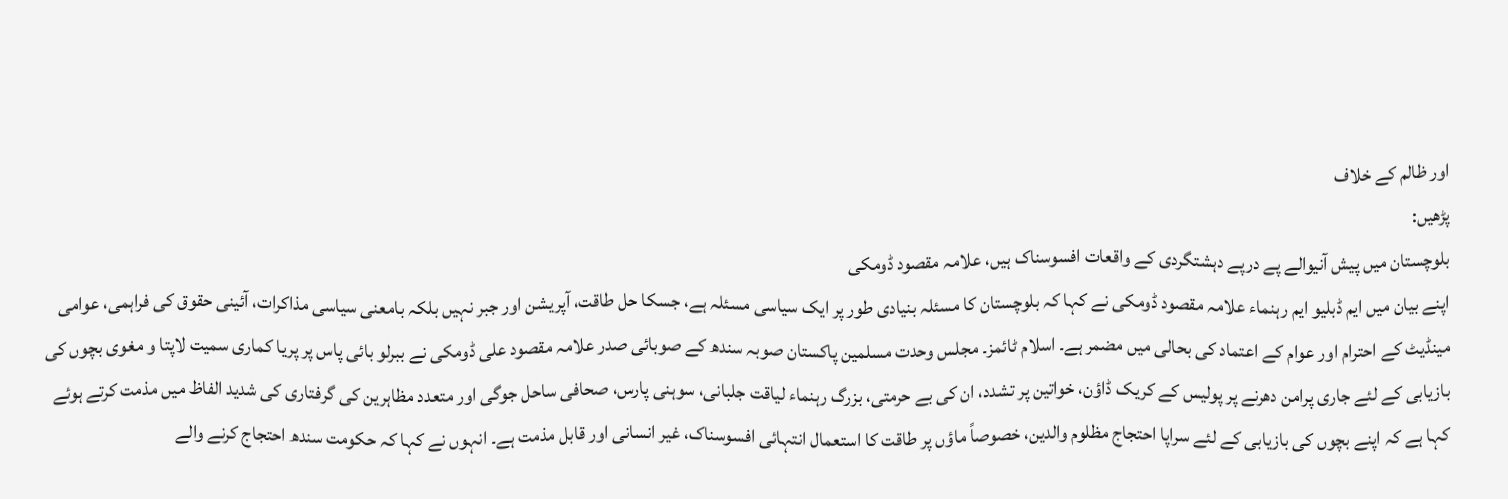اور ظالم کے خلاف
پڑھیں:
بلوچستان میں پیش آنیوالے پے درپے دہشتگردی کے واقعات افسوسناک ہیں، علامہ مقصود ڈومکی
اپنے بیان میں ایم ڈبلیو ایم رہنماء علامہ مقصود ڈومکی نے کہا کہ بلوچستان کا مسئلہ بنیادی طور پر ایک سیاسی مسئلہ ہے، جسکا حل طاقت، آپریشن اور جبر نہیں بلکہ بامعنی سیاسی مذاکرات، آئینی حقوق کی فراہمی، عوامی مینڈیٹ کے احترام اور عوام کے اعتماد کی بحالی میں مضمر ہے۔ اسلام ٹائمز۔ مجلس وحدت مسلمین پاکستان صوبہ سندھ کے صوبائی صدر علامہ مقصود علی ڈومکی نے ببرلو بائی پاس پر پریا کماری سمیت لاپتا و مغوی بچوں کی بازیابی کے لئے جاری پرامن دھرنے پر پولیس کے کریک ڈاؤن، خواتین پر تشدد، ان کی بے حرمتی، بزرگ رہنماء لیاقت جلبانی، سوہنی پارس، صحافی ساحل جوگی اور متعدد مظاہرین کی گرفتاری کی شدید الفاظ میں مذمت کرتے ہوئے کہا ہے کہ اپنے بچوں کی بازیابی کے لئے سراپا احتجاج مظلوم والدین، خصوصاً ماؤں پر طاقت کا استعمال انتہائی افسوسناک، غیر انسانی اور قابل مذمت ہے۔ انہوں نے کہا کہ حکومت سندھ احتجاج کرنے والے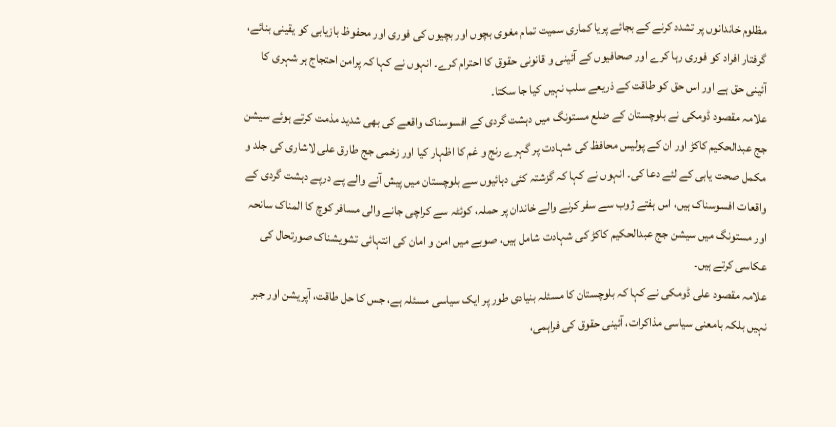مظلوم خاندانوں پر تشدد کرنے کے بجائے پریا کماری سمیت تمام مغوی بچوں اور بچیوں کی فوری اور محفوظ بازیابی کو یقینی بنائے، گرفتار افراد کو فوری رہا کرے اور صحافیوں کے آئینی و قانونی حقوق کا احترام کرے۔ انہوں نے کہا کہ پرامن احتجاج ہر شہری کا آئینی حق ہے اور اس حق کو طاقت کے ذریعے سلب نہیں کیا جا سکتا۔
علامہ مقصود ڈومکی نے بلوچستان کے ضلع مستونگ میں دہشت گردی کے افسوسناک واقعے کی بھی شدید مذمت کرتے ہوئے سیشن جج عبدالحکیم کاکڑ اور ان کے پولیس محافظ کی شہادت پر گہرے رنج و غم کا اظہار کیا اور زخمی جج طارق علی لاشاری کی جلد و مکمل صحت یابی کے لئے دعا کی۔ انہوں نے کہا کہ گزشتہ کئی دہائیوں سے بلوچستان میں پیش آنے والے پے درپے دہشت گردی کے واقعات افسوسناک ہیں، اس ہفتے ژوب سے سفر کرنے والے خاندان پر حملہ، کوئٹہ سے کراچی جانے والی مسافر کوچ کا المناک سانحہ اور مستونگ میں سیشن جج عبدالحکیم کاکڑ کی شہادت شامل ہیں، صوبے میں امن و امان کی انتہائی تشویشناک صورتحال کی عکاسی کرتے ہیں۔
علامہ مقصود علی ڈومکی نے کہا کہ بلوچستان کا مسئلہ بنیادی طور پر ایک سیاسی مسئلہ ہے، جس کا حل طاقت، آپریشن اور جبر نہیں بلکہ بامعنی سیاسی مذاکرات، آئینی حقوق کی فراہمی،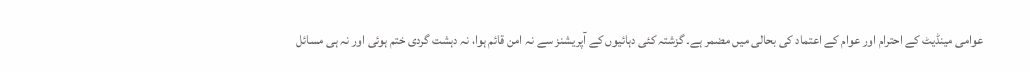عوامی مینڈیٹ کے احترام اور عوام کے اعتماد کی بحالی میں مضمر ہے۔ گزشتہ کئی دہائیوں کے آپریشنز سے نہ امن قائم ہوا، نہ دہشت گردی ختم ہوئی اور نہ ہی مسائل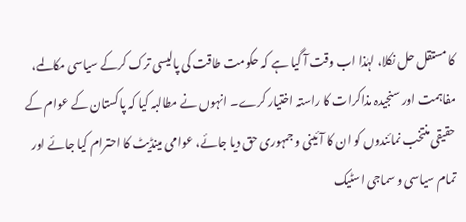کا مستقل حل نکلا، لہٰذا اب وقت آ گیا ہے کہ حکومت طاقت کی پالیسی ترک کرکے سیاسی مکالمے، مفاہمت اور سنجیدہ مذاکرات کا راستہ اختیار کرے۔ انہوں نے مطالبہ کیا کہ پاکستان کے عوام کے حقیقی منتخب نمائندوں کو ان کا آئینی و جمہوری حق دیا جائے، عوامی مینڈیٹ کا احترام کیا جائے اور تمام سیاسی و سماجی اسٹیک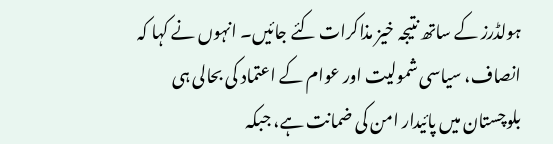ہولڈرز کے ساتھ نتیجہ خیز مذاکرات کئے جائیں۔ انہوں نے کہا کہ انصاف، سیاسی شمولیت اور عوام کے اعتماد کی بحالی ہی بلوچستان میں پائیدار امن کی ضمانت ہے، جبکہ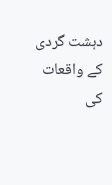دہشت گردی کے واقعات کی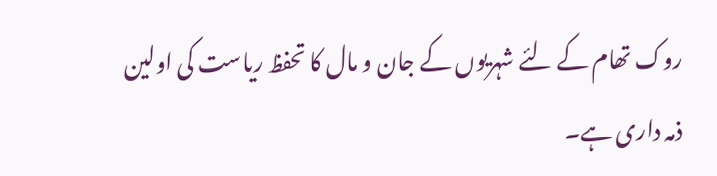روک تھام کے لئے شہریوں کے جان و مال کا تحفظ ریاست کی اولین ذمہ داری ہے۔